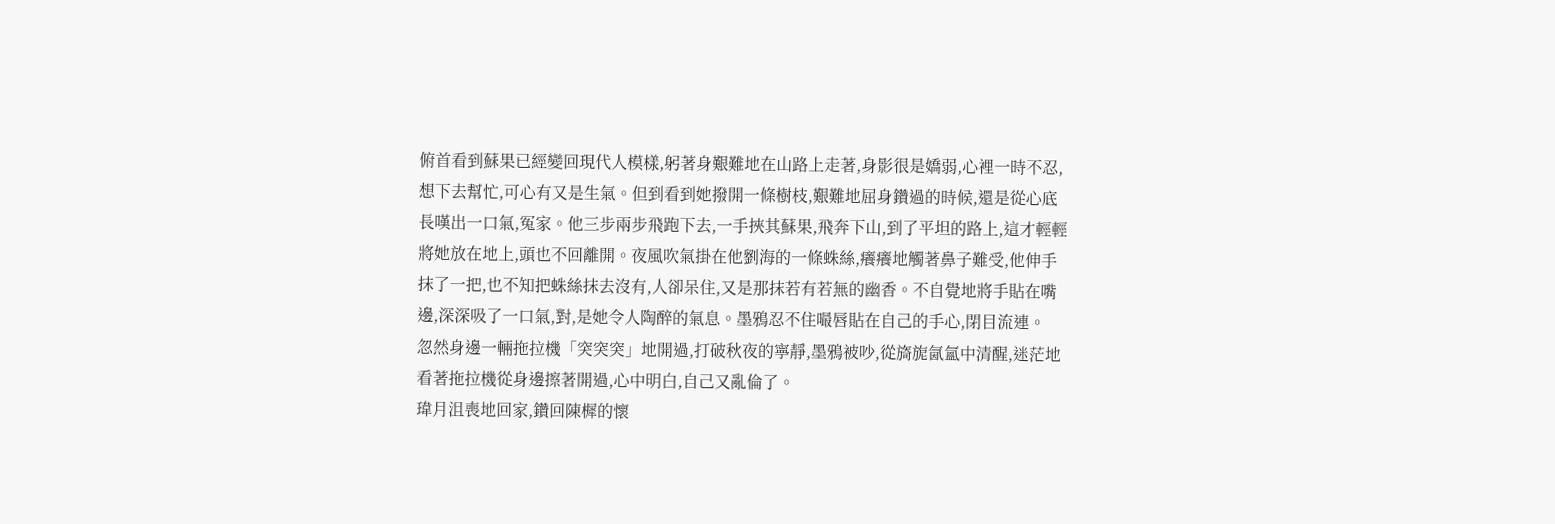俯首看到蘇果已經變回現代人模樣,躬著身艱難地在山路上走著,身影很是嬌弱,心裡一時不忍,想下去幫忙,可心有又是生氣。但到看到她撥開一條樹枝,艱難地屈身鑽過的時候,還是從心底長嘆出一口氣,冤家。他三步兩步飛跑下去,一手挾其蘇果,飛奔下山,到了平坦的路上,這才輕輕將她放在地上,頭也不回離開。夜風吹氣掛在他劉海的一條蛛絲,癢癢地觸著鼻子難受,他伸手抹了一把,也不知把蛛絲抹去沒有,人卻呆住,又是那抹若有若無的幽香。不自覺地將手貼在嘴邊,深深吸了一口氣,對,是她令人陶醉的氣息。墨鴉忍不住嘬唇貼在自己的手心,閉目流連。
忽然身邊一輛拖拉機「突突突」地開過,打破秋夜的寧靜,墨鴉被吵,從旖旎氤氳中清醒,迷茫地看著拖拉機從身邊擦著開過,心中明白,自己又亂倫了。
瑋月沮喪地回家,鑽回陳樨的懷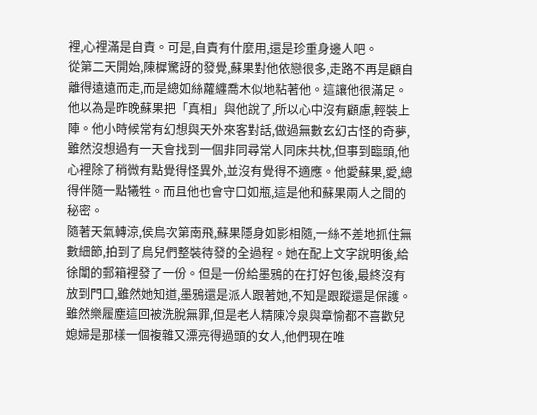裡,心裡滿是自責。可是,自責有什麼用,還是珍重身邊人吧。
從第二天開始,陳樨驚訝的發覺,蘇果對他依戀很多,走路不再是顧自離得遠遠而走,而是總如絲蘿纏喬木似地粘著他。這讓他很滿足。他以為是昨晚蘇果把「真相」與他說了,所以心中沒有顧慮,輕裝上陣。他小時候常有幻想與天外來客對話,做過無數玄幻古怪的奇夢,雖然沒想過有一天會找到一個非同尋常人同床共枕,但事到臨頭,他心裡除了稍微有點覺得怪異外,並沒有覺得不適應。他愛蘇果,愛,總得伴隨一點犧牲。而且他也會守口如瓶,這是他和蘇果兩人之間的秘密。
隨著天氣轉涼,侯鳥次第南飛,蘇果隱身如影相隨,一絲不差地抓住無數細節,拍到了鳥兒們整裝待發的全過程。她在配上文字說明後,給徐闈的郵箱裡發了一份。但是一份給墨鴉的在打好包後,最終沒有放到門口,雖然她知道,墨鴉還是派人跟著她,不知是跟蹤還是保護。
雖然樂履塵這回被洗脫無罪,但是老人精陳冷泉與章愉都不喜歡兒媳婦是那樣一個複雜又漂亮得過頭的女人,他們現在唯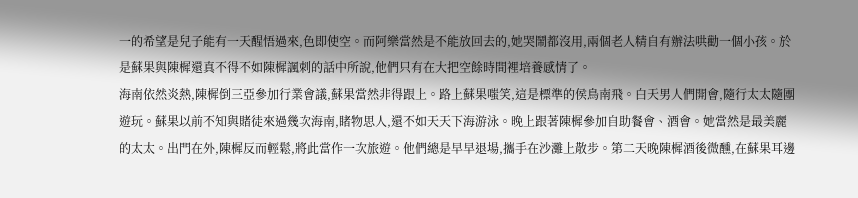一的希望是兒子能有一天醒悟過來,色即使空。而阿樂當然是不能放回去的,她哭鬧都沒用,兩個老人精自有辦法哄勸一個小孩。於是蘇果與陳樨還真不得不如陳樨諷刺的話中所說,他們只有在大把空餘時間裡培養感情了。
海南依然炎熱,陳樨倒三亞參加行業會議,蘇果當然非得跟上。路上蘇果嗤笑,這是標準的侯鳥南飛。白天男人們開會,隨行太太隨團遊玩。蘇果以前不知與賭徒來過幾次海南,睹物思人,還不如天天下海游泳。晚上跟著陳樨參加自助餐會、酒會。她當然是最美麗的太太。出門在外,陳樨反而輕鬆,將此當作一次旅遊。他們總是早早退場,攜手在沙灘上散步。第二天晚陳樨酒後微醺,在蘇果耳邊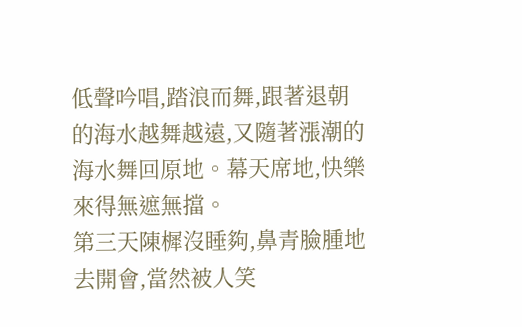低聲吟唱,踏浪而舞,跟著退朝的海水越舞越遠,又隨著漲潮的海水舞回原地。幕天席地,快樂來得無遮無擋。
第三天陳樨沒睡夠,鼻青臉腫地去開會,當然被人笑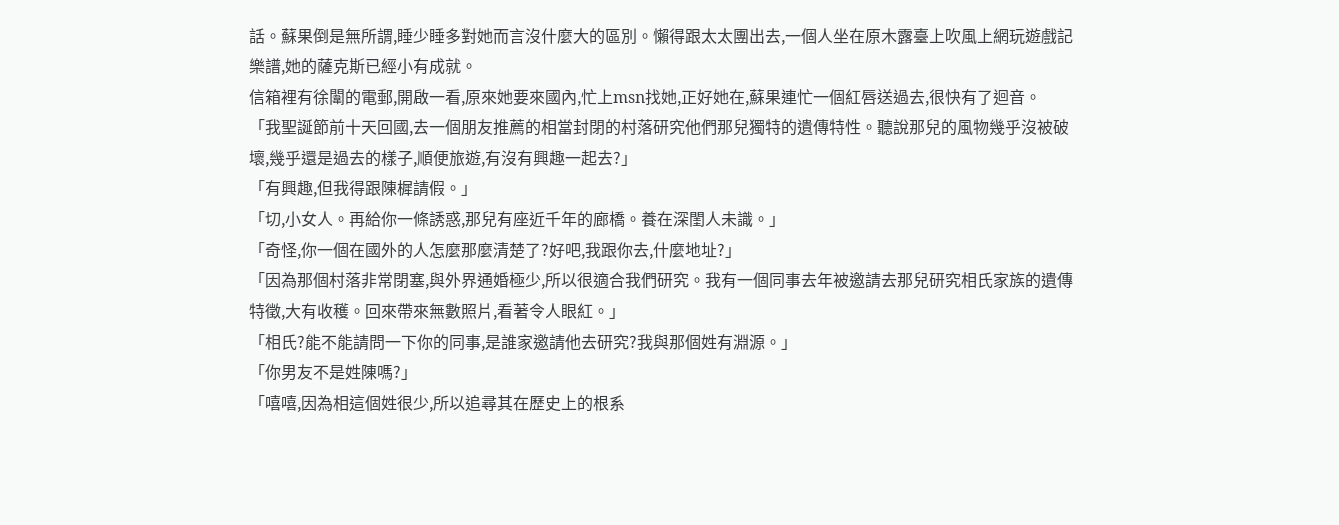話。蘇果倒是無所謂,睡少睡多對她而言沒什麼大的區別。懶得跟太太團出去,一個人坐在原木露臺上吹風上網玩遊戲記樂譜,她的薩克斯已經小有成就。
信箱裡有徐闈的電郵,開啟一看,原來她要來國內,忙上msn找她,正好她在,蘇果連忙一個紅唇送過去,很快有了迴音。
「我聖誕節前十天回國,去一個朋友推薦的相當封閉的村落研究他們那兒獨特的遺傳特性。聽說那兒的風物幾乎沒被破壞,幾乎還是過去的樣子,順便旅遊,有沒有興趣一起去?」
「有興趣,但我得跟陳樨請假。」
「切,小女人。再給你一條誘惑,那兒有座近千年的廊橋。養在深閨人未識。」
「奇怪,你一個在國外的人怎麼那麼清楚了?好吧,我跟你去,什麼地址?」
「因為那個村落非常閉塞,與外界通婚極少,所以很適合我們研究。我有一個同事去年被邀請去那兒研究相氏家族的遺傳特徵,大有收穫。回來帶來無數照片,看著令人眼紅。」
「相氏?能不能請問一下你的同事,是誰家邀請他去研究?我與那個姓有淵源。」
「你男友不是姓陳嗎?」
「嘻嘻,因為相這個姓很少,所以追尋其在歷史上的根系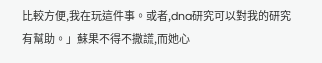比較方便,我在玩這件事。或者,dna研究可以對我的研究有幫助。」蘇果不得不撒謊,而她心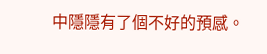中隱隱有了個不好的預感。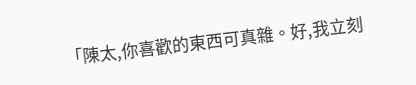「陳太,你喜歡的東西可真雜。好,我立刻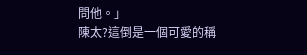問他。」
陳太?這倒是一個可愛的稱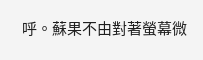呼。蘇果不由對著螢幕微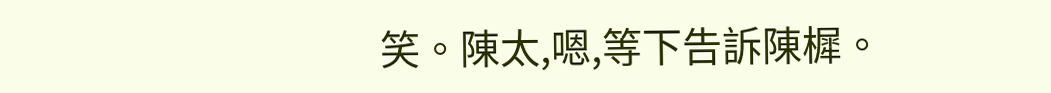笑。陳太,嗯,等下告訴陳樨。